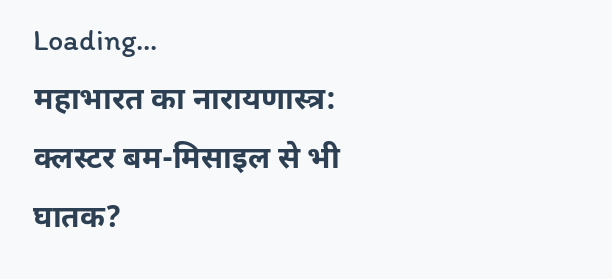Loading...
महाभारत का नारायणास्त्र: क्लस्टर बम-मिसाइल से भी घातक?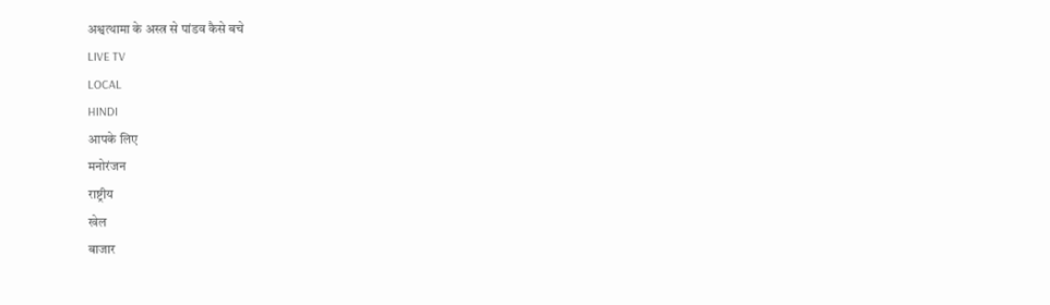अश्वत्थामा के अस्त्र से पांडव कैसे बचे
LIVE TV
LOCAL
HINDI
आपके लिए
मनोरंजन
राष्ट्रीय
खेल
बाजार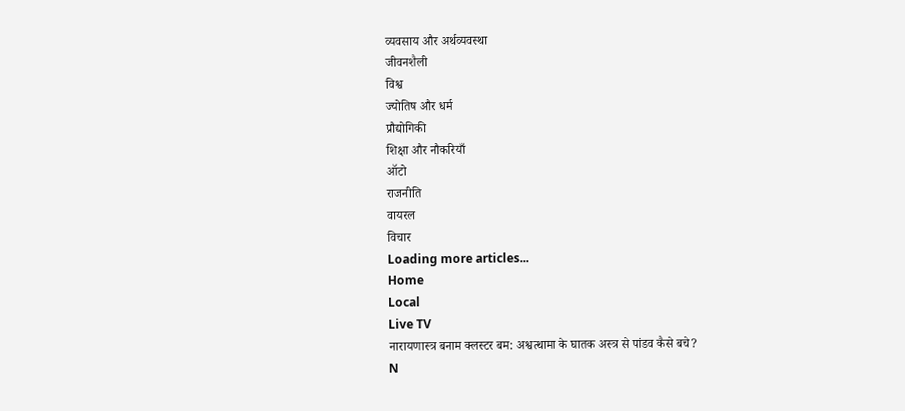व्यवसाय और अर्थव्यवस्था
जीवनशैली
विश्व
ज्योतिष और धर्म
प्रौद्योगिकी
शिक्षा और नौकरियाँ
ऑटो
राजनीति
वायरल
विचार
Loading more articles...
Home
Local
Live TV
नारायणास्त्र बनाम क्लस्टर बम: अश्वत्थामा के घातक अस्त्र से पांडव कैसे बचे?
N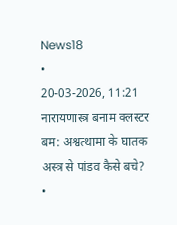News18
•
20-03-2026, 11:21
नारायणास्त्र बनाम क्लस्टर बम: अश्वत्थामा के घातक अस्त्र से पांडव कैसे बचे?
•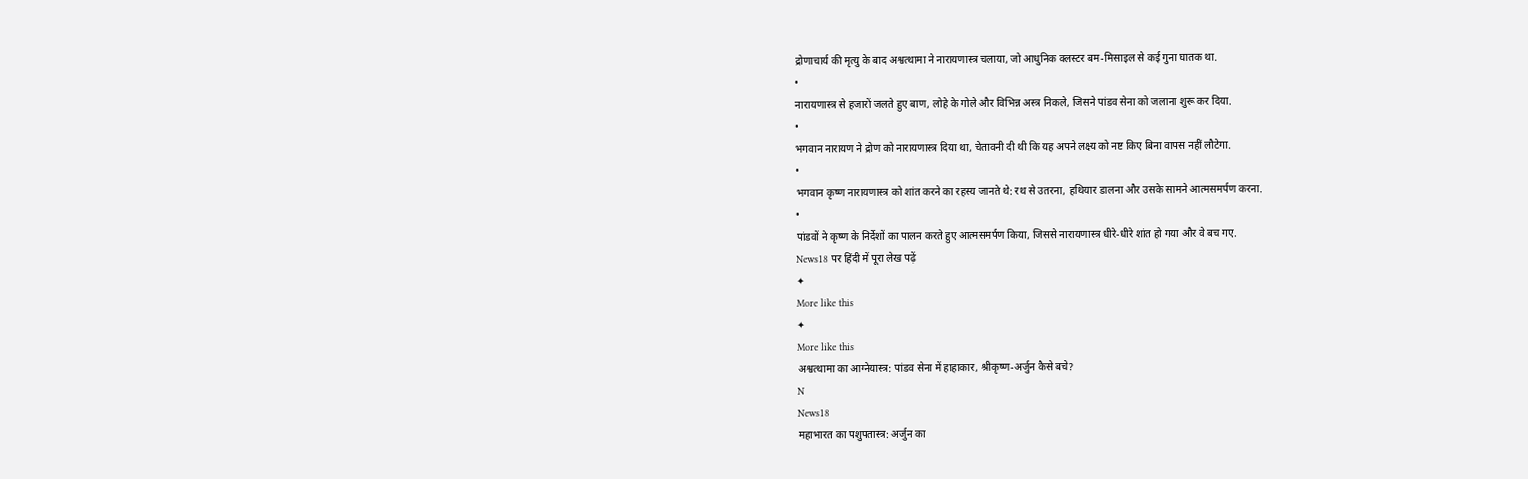द्रोणाचार्य की मृत्यु के बाद अश्वत्थामा ने नारायणास्त्र चलाया, जो आधुनिक क्लस्टर बम-मिसाइल से कई गुना घातक था.
•
नारायणास्त्र से हजारों जलते हुए बाण, लोहे के गोले और विभिन्न अस्त्र निकले, जिसने पांडव सेना को जलाना शुरू कर दिया.
•
भगवान नारायण ने द्रोण को नारायणास्त्र दिया था, चेतावनी दी थी कि यह अपने लक्ष्य को नष्ट किए बिना वापस नहीं लौटेगा.
•
भगवान कृष्ण नारायणास्त्र को शांत करने का रहस्य जानते थे: रथ से उतरना, हथियार डालना और उसके सामने आत्मसमर्पण करना.
•
पांडवों ने कृष्ण के निर्देशों का पालन करते हुए आत्मसमर्पण किया, जिससे नारायणास्त्र धीरे-धीरे शांत हो गया और वे बच गए.
News18 पर हिंदी में पूरा लेख पढ़ें
✦
More like this
✦
More like this
अश्वत्थामा का आग्नेयास्त्र: पांडव सेना में हाहाकार, श्रीकृष्ण-अर्जुन कैसे बचे?
N
News18
महाभारत का पशुपतास्त्र: अर्जुन का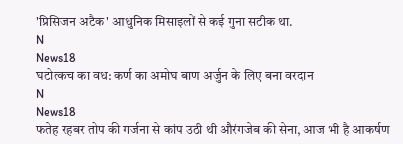'प्रिसिजन अटैक' आधुनिक मिसाइलों से कई गुना सटीक था.
N
News18
घटोत्कच का वध: कर्ण का अमोघ बाण अर्जुन के लिए बना वरदान
N
News18
फतेह रहबर तोप की गर्जना से कांप उठी थी औरंगजेब की सेना, आज भी है आकर्षण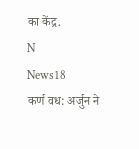का केंद्र.
N
News18
कर्ण वध: अर्जुन ने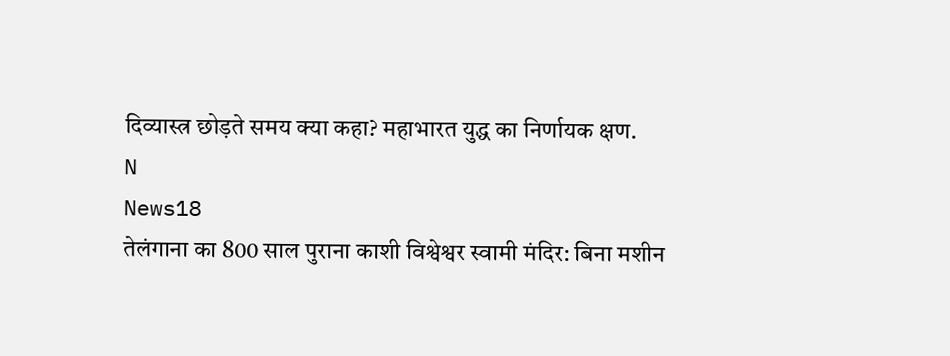दिव्यास्त्र छोड़ते समय क्या कहा? महाभारत युद्ध का निर्णायक क्षण.
N
News18
तेलंगाना का 800 साल पुराना काशी विश्वेश्वर स्वामी मंदिर: बिना मशीन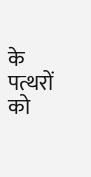के पत्थरों को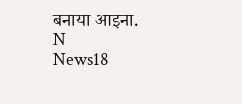बनाया आइना.
N
News18